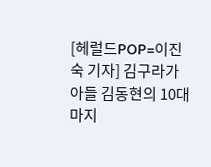[헤럴드POP=이진숙 기자] 김구라가 아들 김동현의 10대 마지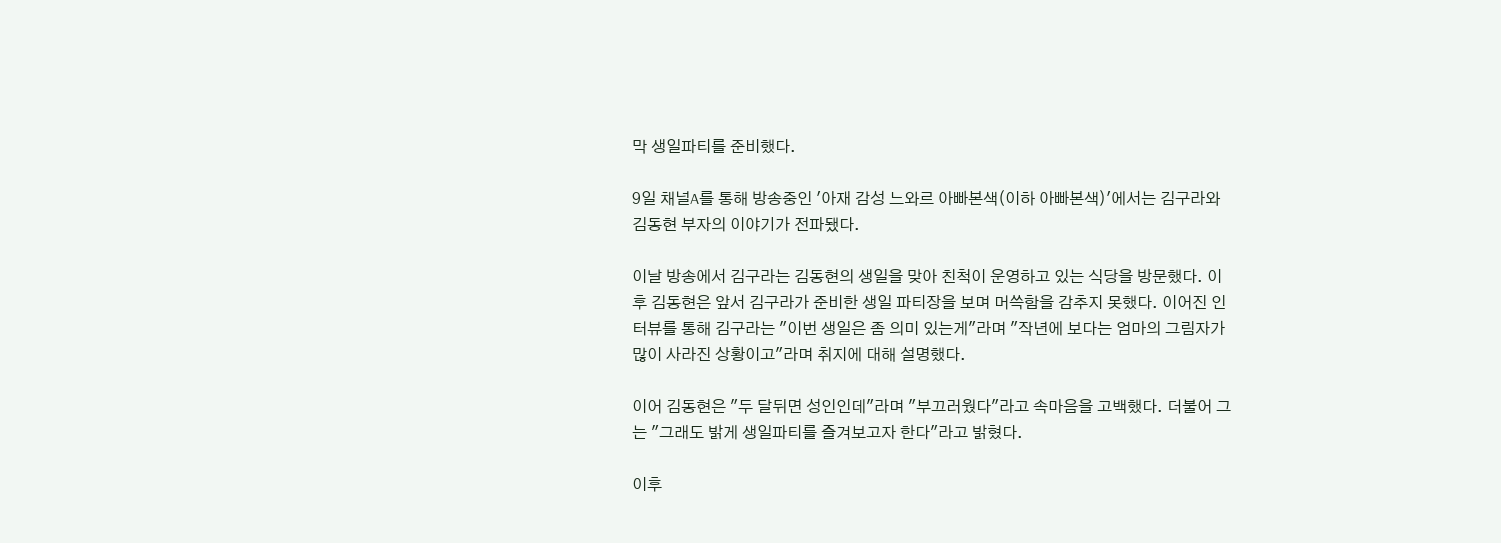막 생일파티를 준비했다.

9일 채널A를 통해 방송중인 '아재 감성 느와르 아빠본색(이하 아빠본색)'에서는 김구라와 김동현 부자의 이야기가 전파됐다.

이날 방송에서 김구라는 김동현의 생일을 맞아 친척이 운영하고 있는 식당을 방문했다. 이후 김동현은 앞서 김구라가 준비한 생일 파티장을 보며 머쓱함을 감추지 못했다. 이어진 인터뷰를 통해 김구라는 "이번 생일은 좀 의미 있는게"라며 "작년에 보다는 엄마의 그림자가 많이 사라진 상황이고"라며 취지에 대해 설명했다.

이어 김동현은 "두 달뒤면 성인인데"라며 "부끄러웠다"라고 속마음을 고백했다. 더불어 그는 "그래도 밝게 생일파티를 즐겨보고자 한다"라고 밝혔다.

이후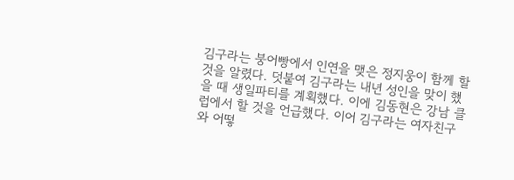김구라는 붕어빵에서 인연을 맺은 정지웅이 함께 할 것을 알렸다. 덧붙여 김구라는 내년 성인을 맞이 했을 때 생일파티를 계획했다. 이에 김동현은 강남 클럽에서 할 것을 언급했다. 이어 김구라는 여자친구와 어떻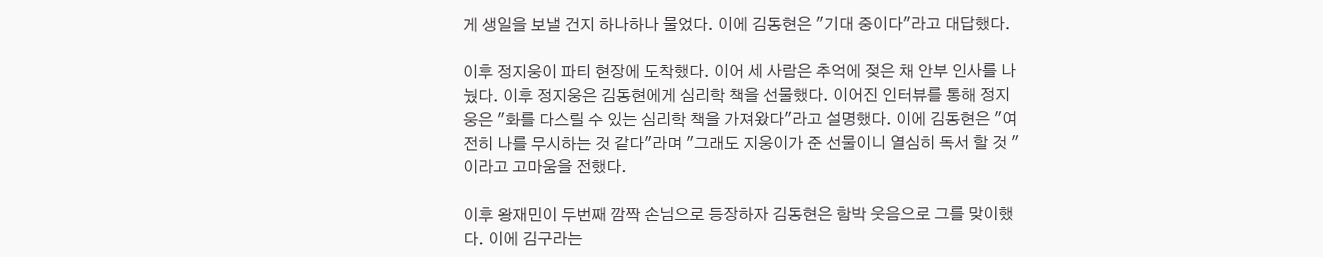게 생일을 보낼 건지 하나하나 물었다. 이에 김동현은 "기대 중이다"라고 대답했다.

이후 정지웅이 파티 현장에 도착했다. 이어 세 사람은 추억에 젖은 채 안부 인사를 나눴다. 이후 정지웅은 김동현에게 심리학 책을 선물했다. 이어진 인터뷰를 통해 정지웅은 "화를 다스릴 수 있는 심리학 책을 가져왔다"라고 설명했다. 이에 김동현은 "여전히 나를 무시하는 것 같다"라며 "그래도 지웅이가 준 선물이니 열심히 독서 할 것 "이라고 고마움을 전했다.

이후 왕재민이 두번째 깜짝 손님으로 등장하자 김동현은 함박 웃음으로 그를 맞이했다. 이에 김구라는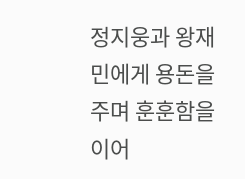정지웅과 왕재민에게 용돈을 주며 훈훈함을 이어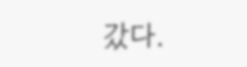갔다.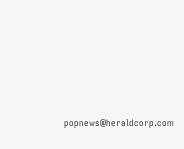popnews@heraldcorp.com